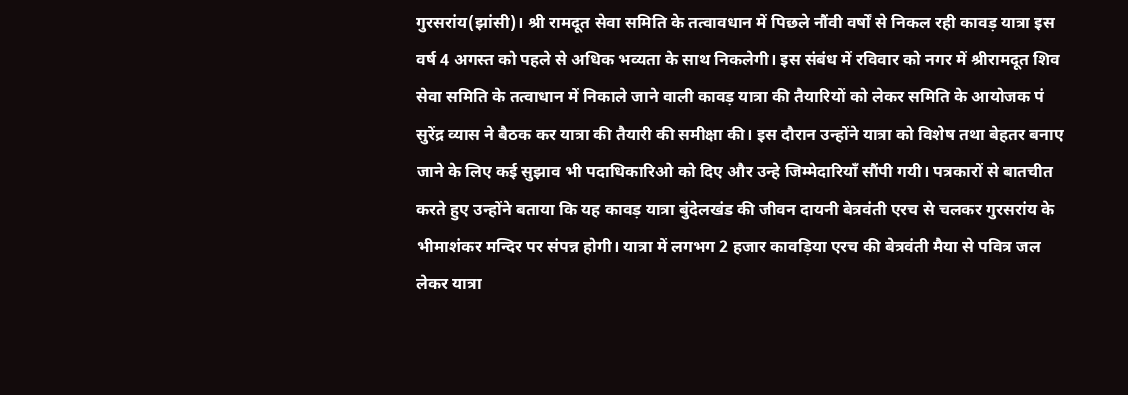गुरसरांय(झांसी)। श्री रामदूत सेवा समिति के तत्वावधान में पिछले नौंवी वर्षों से निकल रही कावड़ यात्रा इस वर्ष 4 अगस्त को पहले से अधिक भव्यता के साथ निकलेगी। इस संबंध में रविवार को नगर में श्रीरामदूत शिव सेवा समिति के तत्वाधान में निकाले जाने वाली कावड़ यात्रा की तैयारियों को लेकर समिति के आयोजक पं सुरेंद्र व्यास ने बैठक कर यात्रा की तैयारी की समीक्षा की। इस दौरान उन्होंने यात्रा को विशेष तथा बेहतर बनाए जाने के लिए कई सुझाव भी पदाधिकारिओ को दिए और उन्हे जिम्मेदारियाँ सौंपी गयी। पत्रकारों से बातचीत करते हुए उन्होंने बताया कि यह कावड़ यात्रा बुंदेलखंड की जीवन दायनी बेत्रवंती एरच से चलकर गुरसरांय के भीमाशंकर मन्दिर पर संपन्न होगी। यात्रा में लगभग 2 हजार कावड़िया एरच की बेत्रवंती मैया से पवित्र जल लेकर यात्रा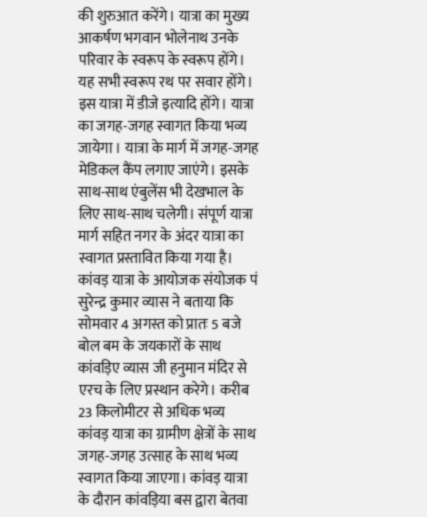की शुरुआत करेंगे। यात्रा का मुख्य आकर्षण भगवान भोलेनाथ उनके परिवार के स्वरूप के स्वरूप होंगे। यह सभी स्वरूप रथ पर सवार होंगे। इस यात्रा में डीजे इत्यादि होंगे। यात्रा का जगह-जगह स्वागत किया भव्य जायेगा । यात्रा के मार्ग में जगह-जगह मेडिकल कैंप लगाए जाएंगे। इसके साथ-साथ एंबुलेंस भी देखभाल के लिए साथ-साथ चलेगी। संपूर्ण यात्रा मार्ग सहित नगर के अंदर यात्रा का स्वागत प्रस्तावित किया गया है। कांवड़ यात्रा के आयोजक संयोजक पं सुरेन्द्र कुमार व्यास ने बताया कि सोमवार 4 अगस्त को प्रातः 5 बजे बोल बम के जयकारों के साथ कांवड़िए व्यास जी हनुमान मंदिर से एरच के लिए प्रस्थान करेगे। करीब 23 किलोमीटर से अधिक भव्य कांवड़ यात्रा का ग्रामीण क्षेत्रों के साथ जगह-जगह उत्साह के साथ भव्य स्वागत किया जाएगा। कांवड़ यात्रा के दौरान कांवड़िया बस द्वारा बेतवा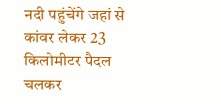नदी पहुंचेंगे जहां से कांवर लेकर 23 किलोमीटर पैदल चलकर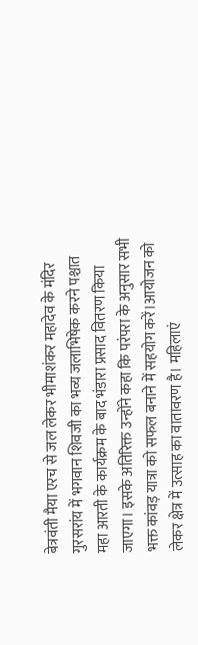बेत्रवंती मैया एरच से जल लेकर भीमाशंकर महादेव के मंदिर गुरसरांय में भगवान शिवजी का भव्य जलाभिषेक करने पश्चात महा आरती के कार्यक्रम के बाद भंडारा प्रसाद वितरण किया जाएगा। इसके अतिरिक्त उन्होंने कहा कि परंपरा के अनुसार सभी भक्त कांवड़ यात्रा को सफल बनाने में सहयोग करें।आयोजन को लेकर क्षेत्र में उत्साह का वातावरण है। महिलाएं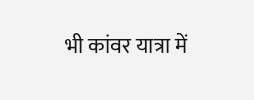भी कांवर यात्रा में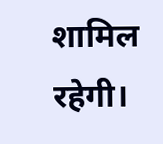शामिल रहेगी।